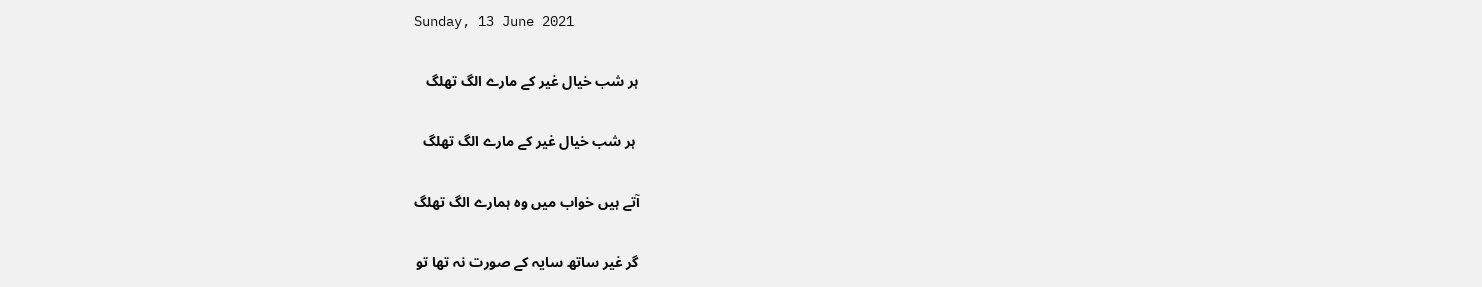Sunday, 13 June 2021

ہر شب خیال غیر کے مارے الگ تھلگ

 ہر شب خیال غیر کے مارے الگ تھلگ

آتے ہیں خواب میں وہ ہمارے الگ تھلگ

گر غیر ساتھ سایہ کے صورت نہ تھا تو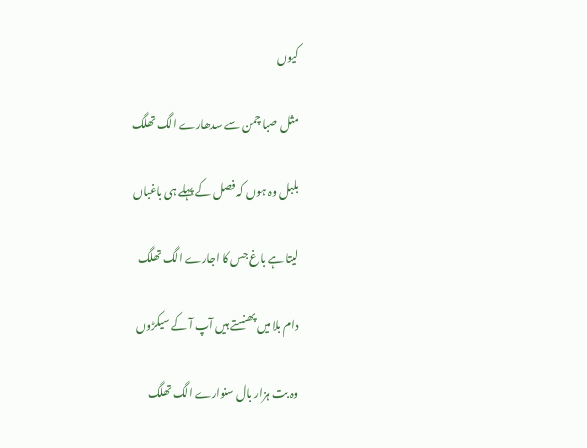کیوں

مثل صبا چمن سے سدھارے الگ تھلگ

بلبل وہ ہوں کہ فصل کے پہلے ہی باغباں

لیتا ہے باغ جس کا اجارے الگ تھلگ

دام بلا میں پھنستے ہیں آپ آ کے سیکڑوں

وہ بت ہزار بال سنوارے الگ تھلگ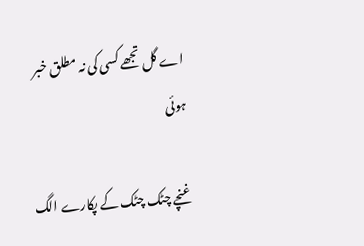اے گل تجھے کسی کی نہ مطلق خبر ہوئی

غنچے چٹک چٹک کے پکارے الگ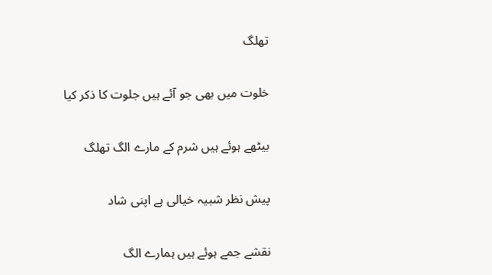تھلگ

خلوت میں بھی جو آئے ہیں جلوت کا ذکر کیا

بیٹھے ہوئے ہیں شرم کے مارے الگ تھلگ

پیش نظر شبیہ خیالی ہے اپنی شاد

نقشے جمے ہوئے ہیں ہمارے الگ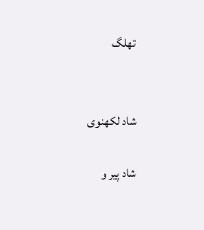تھلگ


شاد لکھنوی

شاد پیر و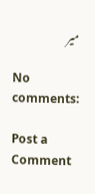میر

No comments:

Post a Comment